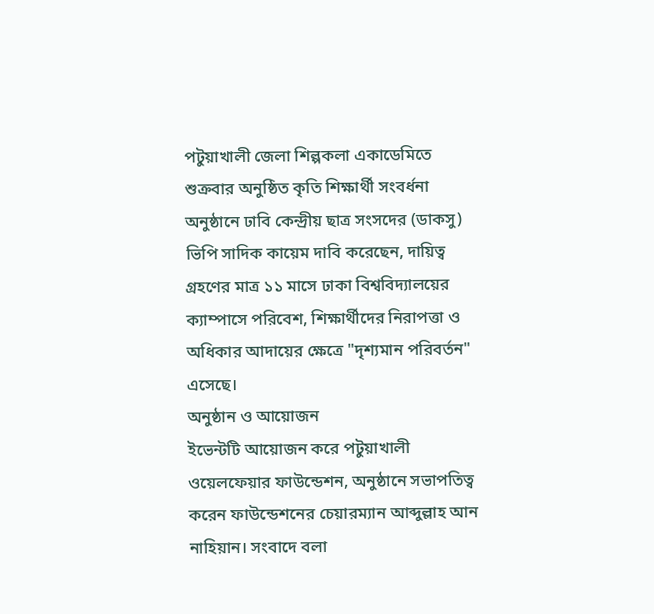পটুয়াখালী জেলা শিল্পকলা একাডেমিতে শুক্রবার অনুষ্ঠিত কৃতি শিক্ষার্থী সংবর্ধনা অনুষ্ঠানে ঢাবি কেন্দ্রীয় ছাত্র সংসদের (ডাকসু) ভিপি সাদিক কায়েম দাবি করেছেন, দায়িত্ব গ্রহণের মাত্র ১১ মাসে ঢাকা বিশ্ববিদ্যালয়ের ক্যাম্পাসে পরিবেশ, শিক্ষার্থীদের নিরাপত্তা ও অধিকার আদায়ের ক্ষেত্রে "দৃশ্যমান পরিবর্তন" এসেছে।
অনুষ্ঠান ও আয়োজন
ইভেন্টটি আয়োজন করে পটুয়াখালী ওয়েলফেয়ার ফাউন্ডেশন, অনুষ্ঠানে সভাপতিত্ব করেন ফাউন্ডেশনের চেয়ারম্যান আব্দুল্লাহ আন নাহিয়ান। সংবাদে বলা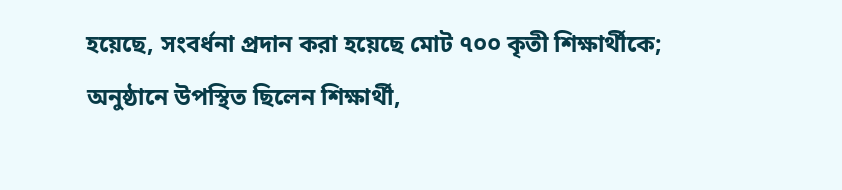হয়েছে, সংবর্ধনা প্রদান করা হয়েছে মোট ৭০০ কৃতী শিক্ষার্থীকে; অনুষ্ঠানে উপস্থিত ছিলেন শিক্ষার্থী,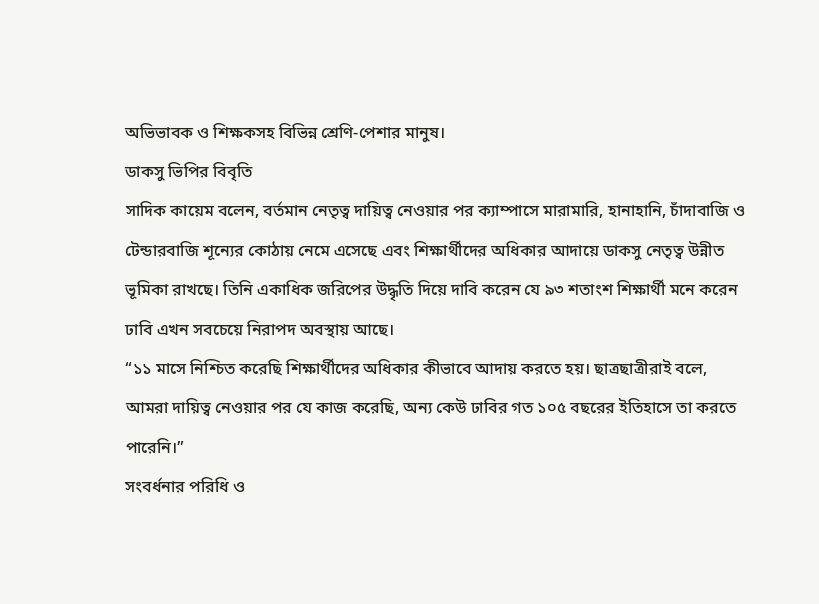অভিভাবক ও শিক্ষকসহ বিভিন্ন শ্রেণি-পেশার মানুষ।
ডাকসু ভিপির বিবৃতি
সাদিক কায়েম বলেন, বর্তমান নেতৃত্ব দায়িত্ব নেওয়ার পর ক্যাম্পাসে মারামারি, হানাহানি, চাঁদাবাজি ও টেন্ডারবাজি শূন্যের কোঠায় নেমে এসেছে এবং শিক্ষার্থীদের অধিকার আদায়ে ডাকসু নেতৃত্ব উন্নীত ভূমিকা রাখছে। তিনি একাধিক জরিপের উদ্ধৃতি দিয়ে দাবি করেন যে ৯৩ শতাংশ শিক্ষার্থী মনে করেন ঢাবি এখন সবচেয়ে নিরাপদ অবস্থায় আছে।
“১১ মাসে নিশ্চিত করেছি শিক্ষার্থীদের অধিকার কীভাবে আদায় করতে হয়। ছাত্রছাত্রীরাই বলে, আমরা দায়িত্ব নেওয়ার পর যে কাজ করেছি, অন্য কেউ ঢাবির গত ১০৫ বছরের ইতিহাসে তা করতে পারেনি।”
সংবর্ধনার পরিধি ও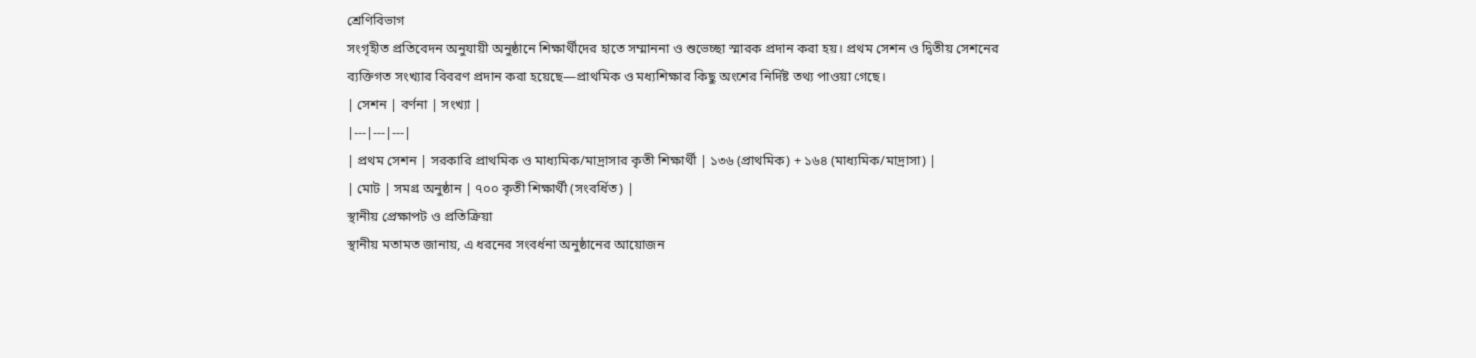শ্রেণিবিভাগ
সংগৃহীত প্রতিবেদন অনুযায়ী অনুষ্ঠানে শিক্ষার্থীদের হাতে সম্মাননা ও শুভেচ্ছা স্মারক প্রদান করা হয়। প্রথম সেশন ও দ্বিতীয় সেশনের ব্যক্তিগত সংখ্যার বিবরণ প্রদান করা হয়েছে—প্রাথমিক ও মধ্যশিক্ষার কিছু অংশের নির্দিষ্ট তথ্য পাওয়া গেছে।
| সেশন | বর্ণনা | সংখ্যা |
|---|---|---|
| প্রথম সেশন | সরকারি প্রাথমিক ও মাধ্যমিক/মাদ্রাসার কৃতী শিক্ষার্থী | ১৩৬ (প্রাথমিক) + ১৬৪ (মাধ্যমিক/মাদ্রাসা) |
| মোট | সমগ্র অনুষ্ঠান | ৭০০ কৃতী শিক্ষার্থী (সংবর্ধিত) |
স্থানীয় প্রেক্ষাপট ও প্রতিক্রিয়া
স্থানীয় মতামত জানায়, এ ধরনের সংবর্ধনা অনুষ্ঠানের আয়োজন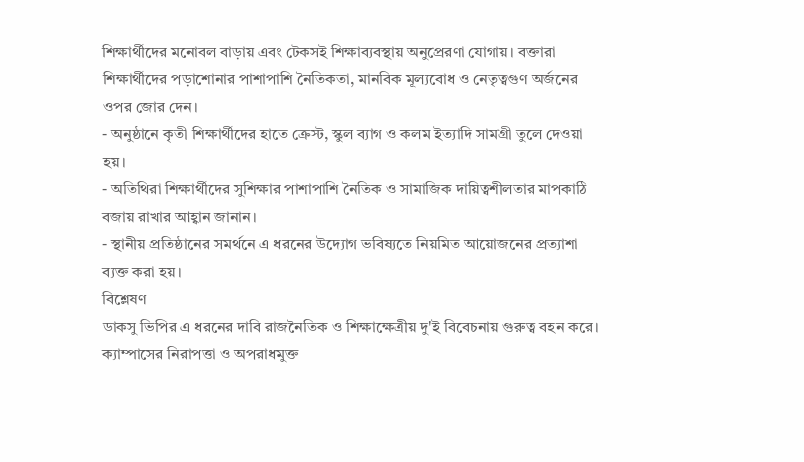শিক্ষার্থীদের মনোবল বাড়ায় এবং টেকসই শিক্ষাব্যবস্থায় অনুপ্রেরণা যোগায়। বক্তারা শিক্ষার্থীদের পড়াশোনার পাশাপাশি নৈতিকতা, মানবিক মূল্যবোধ ও নেতৃত্বগুণ অর্জনের ওপর জোর দেন।
- অনুষ্ঠানে কৃতী শিক্ষার্থীদের হাতে ক্রেস্ট, স্কুল ব্যাগ ও কলম ইত্যাদি সামগ্রী তুলে দেওয়া হয়।
- অতিথিরা শিক্ষার্থীদের সুশিক্ষার পাশাপাশি নৈতিক ও সামাজিক দায়িত্বশীলতার মাপকাঠি বজায় রাখার আহ্বান জানান।
- স্থানীয় প্রতিষ্ঠানের সমর্থনে এ ধরনের উদ্যোগ ভবিষ্যতে নিয়মিত আয়োজনের প্রত্যাশা ব্যক্ত করা হয়।
বিশ্লেষণ
ডাকসু ভিপির এ ধরনের দাবি রাজনৈতিক ও শিক্ষাক্ষেত্রীয় দু'ই বিবেচনায় গুরুত্ব বহন করে। ক্যাম্পাসের নিরাপত্তা ও অপরাধমুক্ত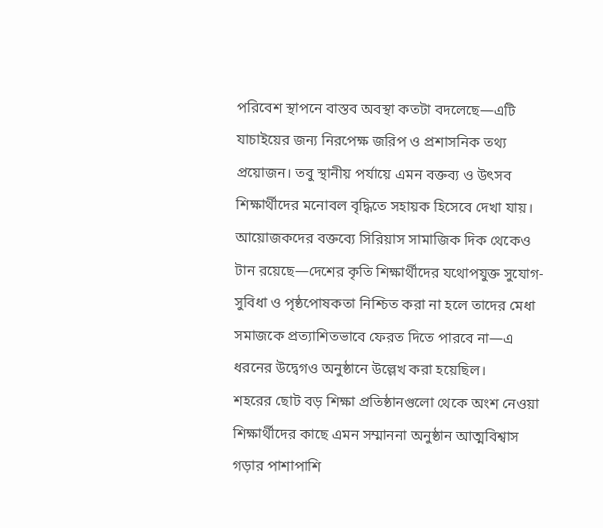পরিবেশ স্থাপনে বাস্তব অবস্থা কতটা বদলেছে—এটি যাচাইয়ের জন্য নিরপেক্ষ জরিপ ও প্রশাসনিক তথ্য প্রয়োজন। তবু স্থানীয় পর্যায়ে এমন বক্তব্য ও উৎসব শিক্ষার্থীদের মনোবল বৃদ্ধিতে সহায়ক হিসেবে দেখা যায়।
আয়োজকদের বক্তব্যে সিরিয়াস সামাজিক দিক থেকেও টান রয়েছে—দেশের কৃতি শিক্ষার্থীদের যথোপযুক্ত সুযোগ-সুবিধা ও পৃষ্ঠপোষকতা নিশ্চিত করা না হলে তাদের মেধা সমাজকে প্রত্যাশিতভাবে ফেরত দিতে পারবে না—এ ধরনের উদ্বেগও অনুষ্ঠানে উল্লেখ করা হয়েছিল।
শহরের ছোট বড় শিক্ষা প্রতিষ্ঠানগুলো থেকে অংশ নেওয়া শিক্ষার্থীদের কাছে এমন সম্মাননা অনুষ্ঠান আত্মবিশ্বাস গড়ার পাশাপাশি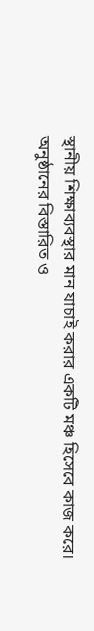স্থানীয় শিক্ষাব্যবস্থার মান যাচাই করার একটি মঞ্চ হিসেবে কাজ করে।
অনুষ্ঠানের বিস্তারিত ও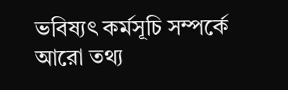ভবিষ্যৎ কর্মসূচি সম্পর্কে আরো তথ্য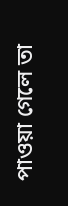পাওয়া গেলে তা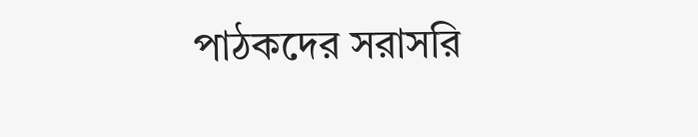পাঠকদের সরাসরি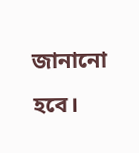জানানো হবে।